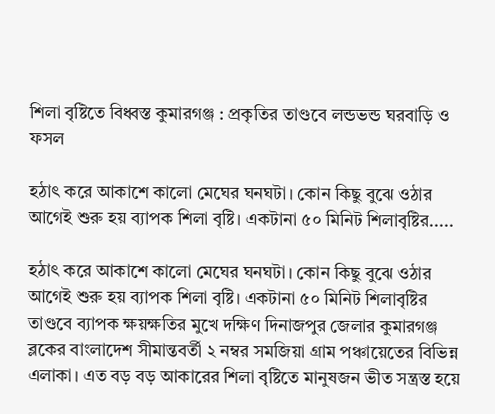শিলা বৃষ্টিতে বিধ্বস্ত কুমারগঞ্জ : প্রকৃতির তাণ্ডবে লন্ডভন্ড ঘরবাড়ি ও ফসল

হঠাৎ করে আকাশে কালো মেঘের ঘনঘটা। কোন কিছু বুঝে ওঠার আগেই শুরু হয় ব্যাপক শিলা বৃষ্টি। একটানা ৫০ মিনিট শিলাবৃষ্টির.....

হঠাৎ করে আকাশে কালো মেঘের ঘনঘটা। কোন কিছু বুঝে ওঠার আগেই শুরু হয় ব্যাপক শিলা বৃষ্টি। একটানা ৫০ মিনিট শিলাবৃষ্টির তাণ্ডবে ব্যাপক ক্ষয়ক্ষতির মুখে দক্ষিণ দিনাজপুর জেলার কুমারগঞ্জ ব্লকের বাংলাদেশ সীমান্তবর্তী ২ নম্বর সমজিয়া গ্রাম পঞ্চায়েতের বিভিন্ন এলাকা। এত বড় বড় আকারের শিলা বৃষ্টিতে মানুষজন ভীত সন্ত্রস্ত হয়ে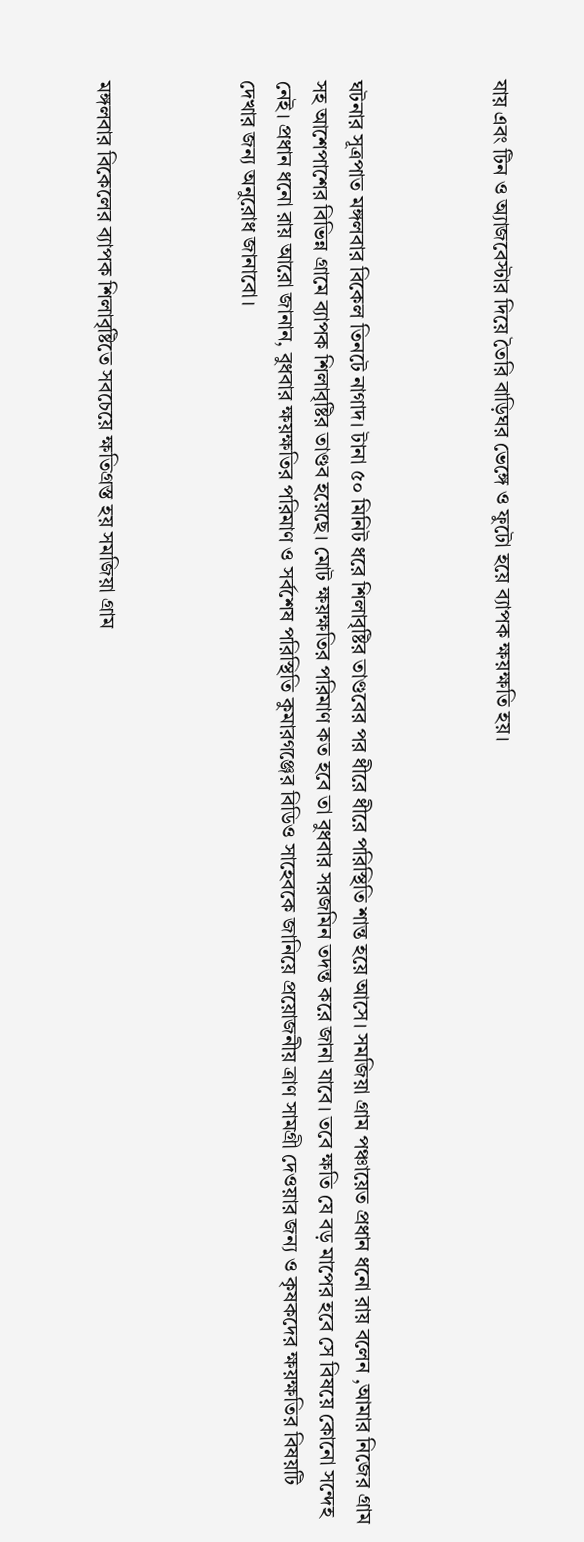যায় এবং টিন ও অ্যাজবেস্টার দিয়ে তৈরি বাড়িঘর ভেঙ্গে ও ফুটো হয়ে ব্যাপক ক্ষয়ক্ষতি হয়।



ঘটনার সূত্রপাত মঙ্গলবার বিকেল তিনটে নাগাদ। টানা ৫০ মিনিট ধরে শিলাবৃষ্টির তাণ্ডবের পর ধীরে ধীরে পরিস্থিতি শান্ত হয়ে আসে। সমজিয়া গ্রাম পঞ্চায়েত প্রধান ধনো রায় বলেন ,আমার নিজের গ্রাম সহ আশেপাশের বিভিন্ন গ্রামে ব্যাপক শিলাবৃষ্টির তাণ্ডব হয়েছে। মোট ক্ষয়ক্ষতির পরিমাণ কত হবে তা বুধবার সরজমিন তদন্ত করে জানা যাবে। তবে ক্ষতি যে বড় মাপের হবে সে বিষয়ে কোনো সন্দেহ নেই। প্রধান ধনো রায় আরো জানান, বুধবার ক্ষয়ক্ষতির পরিমাণ ও সর্বশেষ পরিস্থিতি কুমারগঞ্জের বিডিও সাহেবকে জানিয়ে প্রয়োজনীয় ত্রাণ সামগ্রী দেওয়ার জন্য ও কৃষকদের ক্ষয়ক্ষতির বিষয়টি দেখার জন্য অনুরোধ জানাবো।



মঙ্গলবার বিকেলের ব্যাপক শিলাবৃষ্টিতে সবচেয়ে ক্ষতিগ্রস্ত হয় সমজিয়া গ্রাম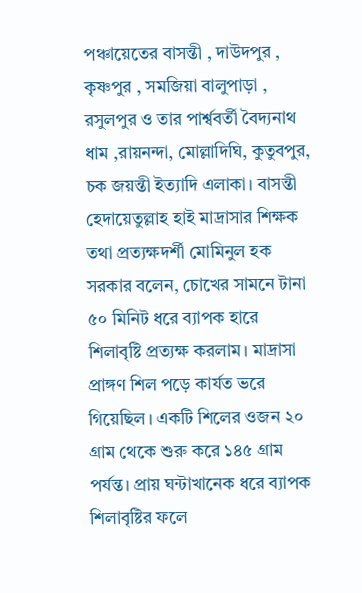পঞ্চায়েতের বাসন্তী , দাউদপুর , কৃষ্ণপুর , সমজিয়া বালুপাড়া , রসুলপুর ও তার পার্শ্ববর্তী বৈদ্যনাথ ধাম ,রায়নন্দা, মোল্লাদিঘি, কুতুবপুর, চক জয়ন্তী ইত্যাদি এলাকা। বাসন্তী হেদায়েতুল্লাহ হাই মাদ্রাসার শিক্ষক তথা প্রত্যক্ষদর্শী মোমিনুল হক সরকার বলেন, চোখের সামনে টানা ৫০ মিনিট ধরে ব্যাপক হারে শিলাবৃষ্টি প্রত্যক্ষ করলাম। মাদ্রাসা প্রাঙ্গণ শিল পড়ে কার্যত ভরে গিয়েছিল। একটি শিলের ওজন ২০ গ্রাম থেকে শুরু করে ১৪৫ গ্রাম পর্যন্ত। প্রায় ঘন্টাখানেক ধরে ব্যাপক শিলাবৃষ্টির ফলে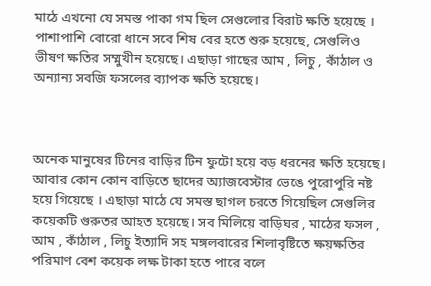মাঠে এখনো যে সমস্ত পাকা গম ছিল সেগুলোর বিরাট ক্ষতি হয়েছে । পাশাপাশি বোরো ধানে সবে শিষ বের হতে শুরু হয়েছে, সেগুলিও ভীষণ ক্ষতির সম্মুখীন হয়েছে। এছাড়া গাছের আম , লিচু , কাঁঠাল ও অন্যান্য সবজি ফসলের ব্যাপক ক্ষতি হয়েছে।



অনেক মানুষের টিনের বাড়ির টিন ফুটো হয়ে বড় ধরনের ক্ষতি হয়েছে। আবার কোন কোন বাড়িতে ছাদের অ্যাজবেস্টার ভেঙে পুরোপুরি নষ্ট হয়ে গিয়েছে । এছাড়া মাঠে যে সমস্ত ছাগল চরতে গিয়েছিল সেগুলির কয়েকটি গুরুতর আহত হয়েছে। সব মিলিয়ে বাড়িঘর , মাঠের ফসল , আম , কাঁঠাল , লিচু ইত্যাদি সহ মঙ্গলবারের শিলাবৃষ্টিতে ক্ষয়ক্ষতির পরিমাণ বেশ কয়েক লক্ষ টাকা হতে পারে বলে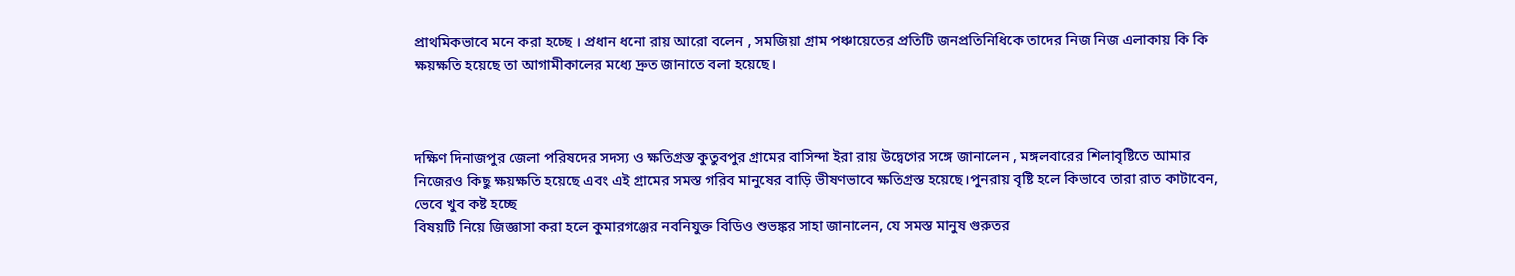প্রাথমিকভাবে মনে করা হচ্ছে । প্রধান ধনো রায় আরো বলেন , সমজিয়া গ্রাম পঞ্চায়েতের প্রতিটি জনপ্রতিনিধিকে তাদের নিজ নিজ এলাকায় কি কি ক্ষয়ক্ষতি হয়েছে তা আগামীকালের মধ্যে দ্রুত জানাতে বলা হয়েছে।



দক্ষিণ দিনাজপুর জেলা পরিষদের সদস্য ও ক্ষতিগ্রস্ত কুতুবপুর গ্রামের বাসিন্দা ইরা রায় উদ্বেগের সঙ্গে জানালেন , মঙ্গলবারের শিলাবৃষ্টিতে আমার নিজেরও কিছু ক্ষয়ক্ষতি হয়েছে এবং এই গ্রামের সমস্ত গরিব মানুষের বাড়ি ভীষণভাবে ক্ষতিগ্রস্ত হয়েছে।পুনরায় বৃষ্টি হলে কিভাবে তারা রাত কাটাবেন, ভেবে খুব কষ্ট হচ্ছে
বিষয়টি নিয়ে জিজ্ঞাসা করা হলে কুমারগঞ্জের নবনিযুক্ত বিডিও শুভঙ্কর সাহা জানালেন, যে সমস্ত মানুষ গুরুতর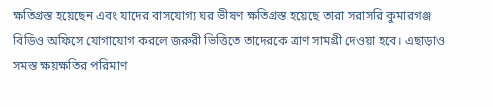ক্ষতিগ্রস্ত হয়েছেন এবং যাদের বাসযোগ্য ঘর ভীষণ ক্ষতিগ্রস্ত হয়েছে তারা সরাসরি কুমারগঞ্জ বিডিও অফিসে যোগাযোগ করলে জরুরী ভিত্তিতে তাদেরকে ত্রাণ সামগ্রী দেওয়া হবে। এছাড়াও সমস্ত ক্ষয়ক্ষতির পরিমাণ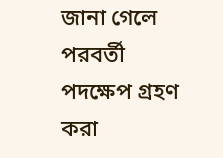জানা গেলে পরবর্তী পদক্ষেপ গ্রহণ করা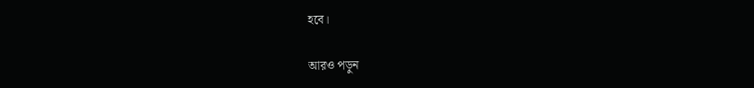হবে।

আরও পড়ুন